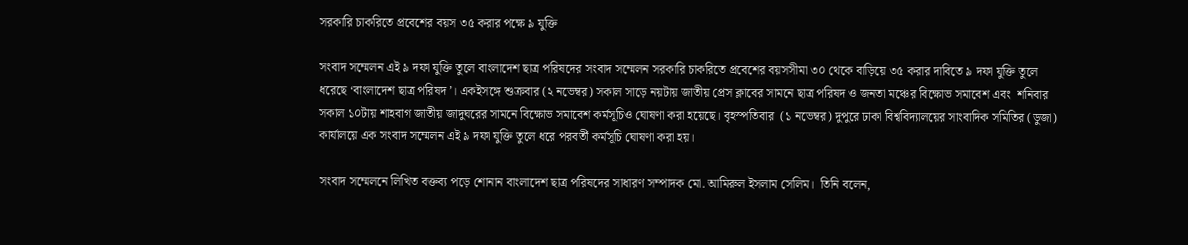সরকারি চাকরিতে প্রবেশের বয়স ৩৫ করার পক্ষে ৯ যুক্তি

সংবাদ সম্মেলন এই ৯ দফা যুক্তি তুলে বাংলাদেশ ছাত্র পরিষদের সংবাদ সম্মেলন সরকারি চাকরিতে প্রবেশের বয়সসীমা ৩০ থেকে বাড়িয়ে ৩৫ করার দাবিতে ৯ দফা যুক্তি তুলে ধরেছে ‘বাংলাদেশ ছাত্র পরিষদ’। একইসঙ্গে শুক্রবার (২ নভেম্বর) সকাল সাড়ে নয়টায় জাতীয় প্রেস ক্লাবের সামনে ছাত্র পরিষদ ও জনতা মঞ্চের বিক্ষোভ সমাবেশ এবং  শনিবার সকাল ১০টায় শাহবাগ জাতীয় জাদুঘরের সামনে বিক্ষোভ সমাবেশ কর্মসূচিও ঘোষণা করা হয়েছে। বৃহস্পতিবার  (১ নভেম্বর) দুপুরে ঢাকা বিশ্ববিদ্যালয়ের সাংবাদিক সমিতির (ডুজা) কার্যালয়ে এক সংবাদ সম্মেলন এই ৯ দফা যুক্তি তুলে ধরে পরবর্তী কর্মসূচি ঘোষণা করা হয়।

সংবাদ সম্মেলনে লিখিত বক্তব্য পড়ে শোনান বাংলাদেশ ছাত্র পরিষদের সাধারণ সম্পাদক মো. আমিরুল ইসলাম সেলিম।  তিনি বলেন,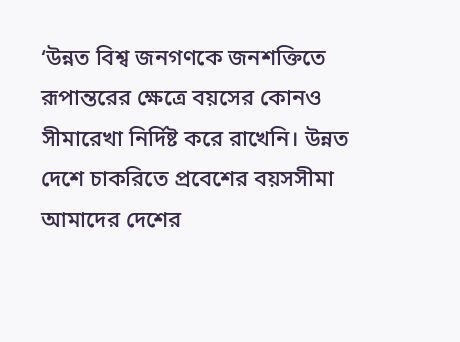‘উন্নত বিশ্ব জনগণকে জনশক্তিতে রূপান্তরের ক্ষেত্রে বয়সের কোনও সীমারেখা নির্দিষ্ট করে রাখেনি। উন্নত দেশে চাকরিতে প্রবেশের বয়সসীমা আমাদের দেশের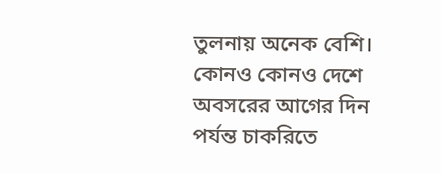তুলনায় অনেক বেশি। কোনও কোনও দেশে অবসরের আগের দিন পর্যন্ত চাকরিতে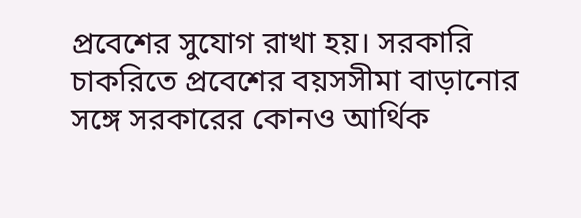প্রবেশের সুযোগ রাখা হয়। সরকারি চাকরিতে প্রবেশের বয়সসীমা বাড়ানোর সঙ্গে সরকারের কোনও আর্থিক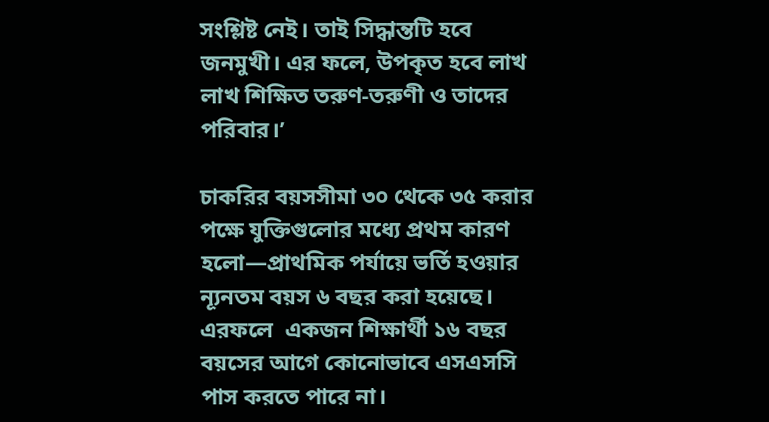সংশ্লিষ্ট নেই। তাই সিদ্ধান্তটি হবে জনমুখী। এর ফলে, উপকৃত হবে লাখ লাখ শিক্ষিত তরুণ-তরুণী ও তাদের পরিবার।’

চাকরির বয়সসীমা ৩০ থেকে ৩৫ করার পক্ষে যুক্তিগুলোর মধ্যে প্রথম কারণ হলো—প্রাথমিক পর্যায়ে ভর্তি হওয়ার ন্যূনতম বয়স ৬ বছর করা হয়েছে। এরফলে  একজন শিক্ষার্থী ১৬ বছর বয়সের আগে কোনোভাবে এসএসসি পাস করতে পারে না।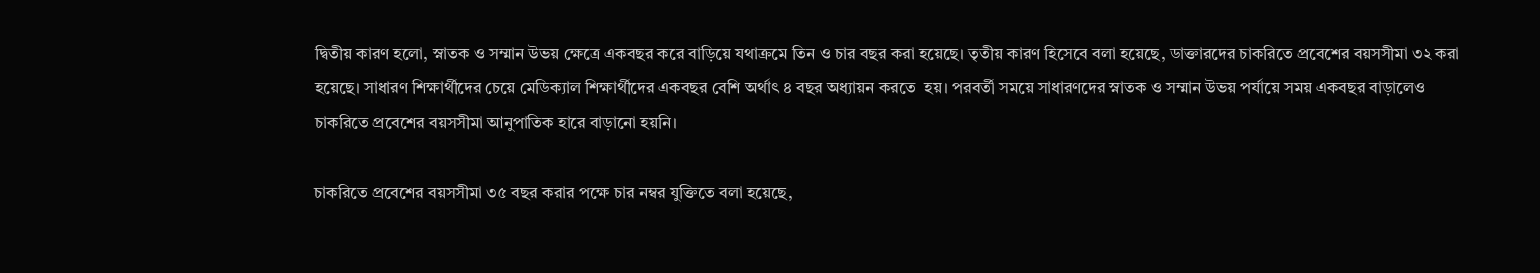দ্বিতীয় কারণ হলো, স্নাতক ও সম্মান উভয় ক্ষেত্রে একবছর করে বাড়িয়ে যথাক্রমে তিন ও চার বছর করা হয়েছে। তৃতীয় কারণ হিসেবে বলা হয়েছে, ডাক্তারদের চাকরিতে প্রবেশের বয়সসীমা ৩২ করা হয়েছে। সাধারণ শিক্ষার্থীদের চেয়ে মেডিক্যাল শিক্ষার্থীদের একবছর বেশি অর্থাৎ ৪ বছর অধ্যায়ন করতে  হয়। পরবর্তী সময়ে সাধারণদের স্নাতক ও সম্মান উভয় পর্যায়ে সময় একবছর বাড়ালেও চাকরিতে প্রবেশের বয়সসীমা আনুপাতিক হারে বাড়ানো হয়নি।

চাকরিতে প্রবেশের বয়সসীমা ৩৫ বছর করার পক্ষে চার নম্বর যুক্তিতে বলা হয়েছে,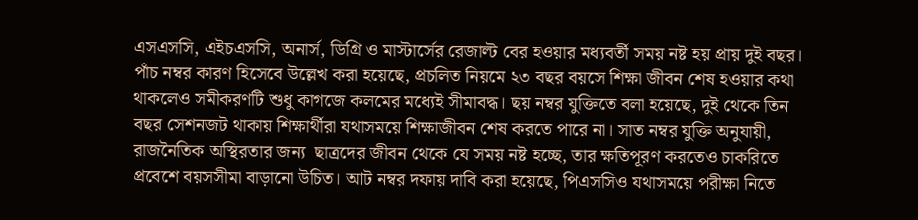এসএসসি, এইচএসসি, অনার্স, ডিগ্রি ও মাস্টার্সের রেজাল্ট বের হওয়ার মধ্যবর্তী সময় নষ্ট হয় প্রায় দুই বছর।  পাঁচ নম্বর কারণ হিসেবে উল্লেখ করা হয়েছে, প্রচলিত নিয়মে ২৩ বছর বয়সে শিক্ষা জীবন শেষ হওয়ার কথা থাকলেও সমীকরণটি শুধু কাগজে কলমের মধ্যেই সীমাবদ্ধ। ছয় নম্বর যুক্তিতে বলা হয়েছে, দুই থেকে তিন বছর সেশনজট থাকায় শিক্ষার্থীরা যথাসময়ে শিক্ষাজীবন শেষ করতে পারে না। সাত নম্বর যুক্তি অনুযায়ী, রাজনৈতিক অস্থিরতার জন্য  ছাত্রদের জীবন থেকে যে সময় নষ্ট হচ্ছে, তার ক্ষতিপূরণ করতেও চাকরিতে প্রবেশে বয়সসীমা বাড়ানো উচিত। আট নম্বর দফায় দাবি করা হয়েছে, পিএসসিও যথাসময়ে পরীক্ষা নিতে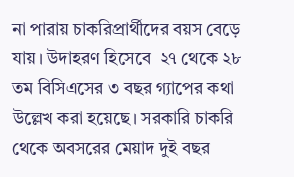না পারায় চাকরিপ্রার্থীদের বয়স বেড়ে যায়। উদাহরণ হিসেবে  ২৭ থেকে ২৮ তম বিসিএসের ৩ বছর গ্যাপের কথা উল্লেখ করা হয়েছে। সরকারি চাকরি থেকে অবসরের মেয়াদ দুই বছর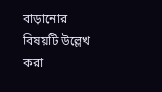বাড়ানোর বিষয়টি উল্লেখ করা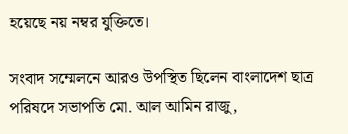হয়েছে নয় নম্বর যুক্তিতে।

সংবাদ সম্মেলনে আরও উপস্থিত ছিলেন বাংলাদেশ ছাত্র পরিষদে সভাপতি মো. আল আমিন রাজু,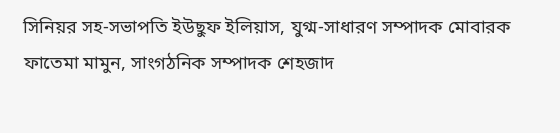সিনিয়র সহ-সভাপতি ইউছুফ ইলিয়াস, যুগ্ম-সাধারণ সম্পাদক মোবারক ফাতেমা মামুন, সাংগঠনিক সম্পাদক শেহজাদ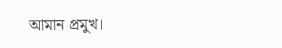আমান প্রমুখ।